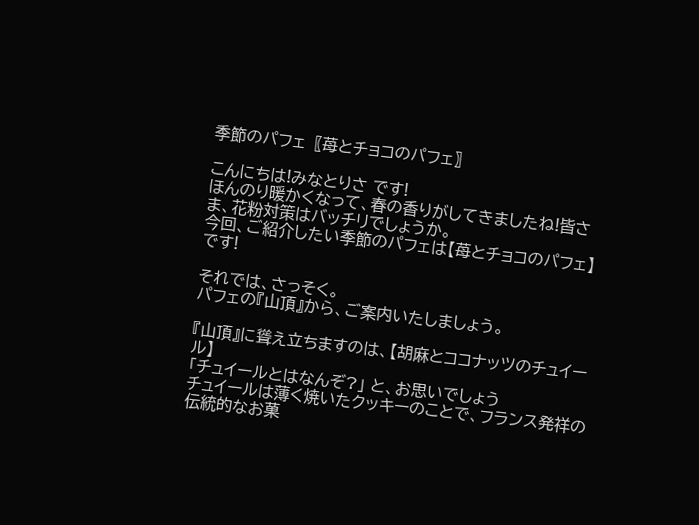季節のパフェ〖苺とチョコのパフェ〗

こんにちは!みなとりさ です!
ほんのり暖かくなって、春の香りがしてきましたね!皆さま、花粉対策はバッチリでしょうか。
今回、ご紹介したい季節のパフェは【苺とチョコのパフェ】です!

それでは、さっそく。
パフェの『山頂』から、ご案内いたしましょう。

『山頂』に聳え立ちますのは、【胡麻とココナッツのチュイール】
「チュイールとはなんぞ?」 と、お思いでしょう
チュイールは薄く焼いたクッキーのことで、フランス発祥の伝統的なお菓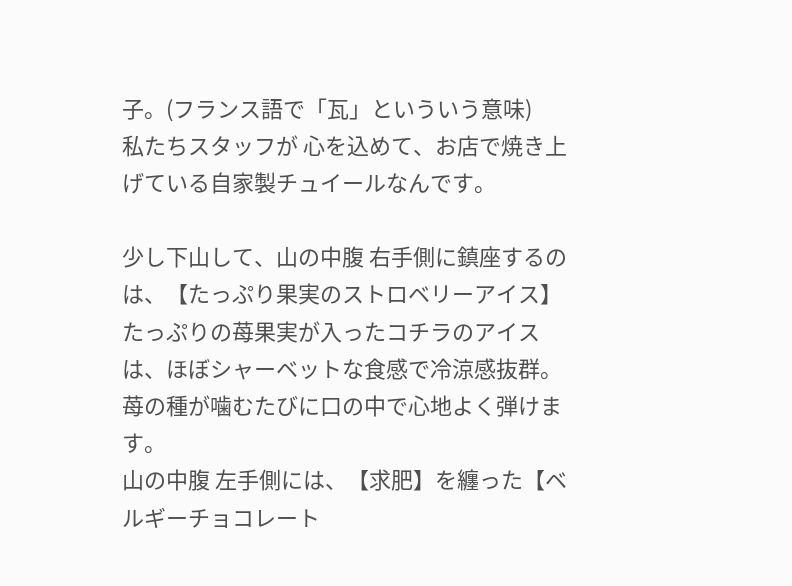子。(フランス語で「瓦」といういう意味)
私たちスタッフが 心を込めて、お店で焼き上げている自家製チュイールなんです。

少し下山して、山の中腹 右手側に鎮座するのは、【たっぷり果実のストロベリーアイス】
たっぷりの苺果実が入ったコチラのアイスは、ほぼシャーベットな食感で冷涼感抜群。
苺の種が噛むたびに口の中で心地よく弾けます。
山の中腹 左手側には、【求肥】を纏った【ベルギーチョコレート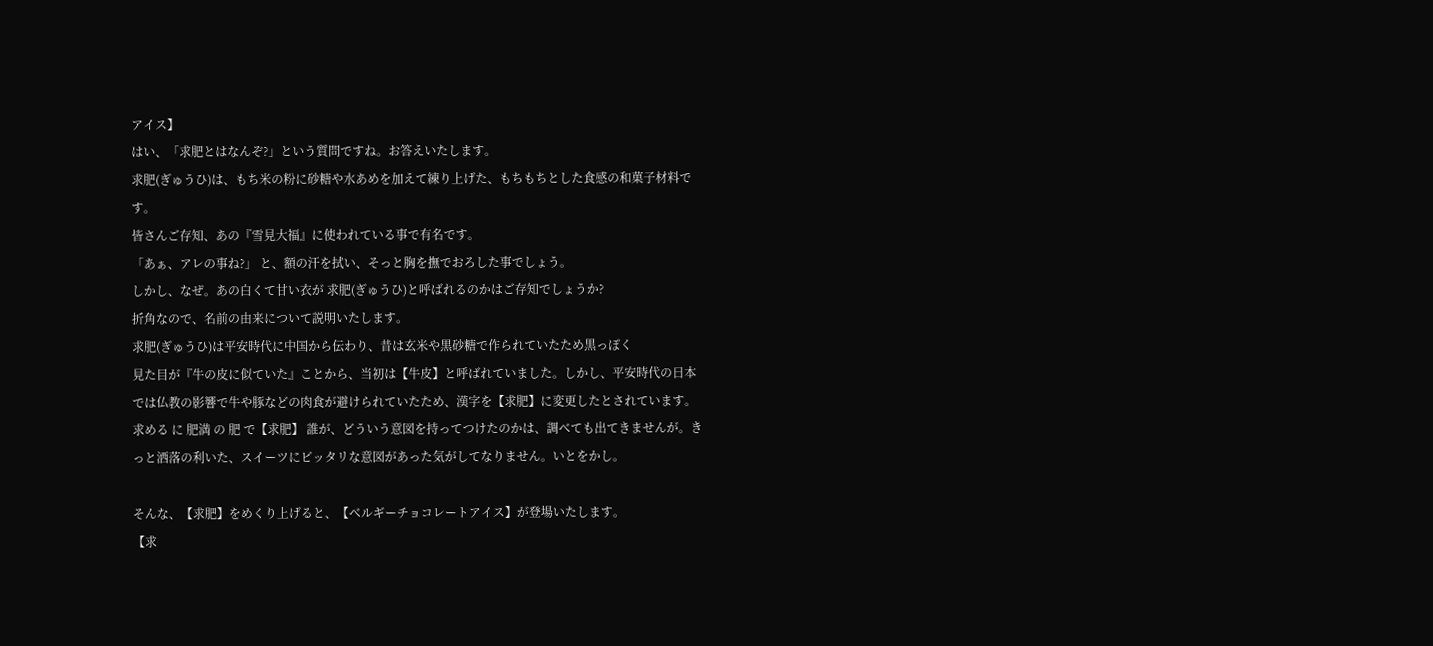アイス】
はい、「求肥とはなんぞ?」という質問ですね。お答えいたします。
求肥(ぎゅうひ)は、もち米の粉に砂糖や水あめを加えて練り上げた、もちもちとした食感の和菓子材料です。
皆さんご存知、あの『雪見大福』に使われている事で有名です。
「あぁ、アレの事ね?」 と、額の汗を拭い、そっと胸を撫でおろした事でしょう。
しかし、なぜ。あの白くて甘い衣が 求肥(ぎゅうひ)と呼ばれるのかはご存知でしょうか?
折角なので、名前の由来について説明いたします。
求肥(ぎゅうひ)は平安時代に中国から伝わり、昔は玄米や黒砂糖で作られていたため黒っぽく
見た目が『牛の皮に似ていた』ことから、当初は【牛皮】と呼ばれていました。しかし、平安時代の日本では仏教の影響で牛や豚などの肉食が避けられていたため、漢字を【求肥】に変更したとされています。
求める に 肥満 の 肥 で【求肥】 誰が、どういう意図を持ってつけたのかは、調べても出てきませんが。きっと洒落の利いた、スイーツにピッタリな意図があった気がしてなりません。いとをかし。

そんな、【求肥】をめくり上げると、【ベルギーチョコレートアイス】が登場いたします。
【求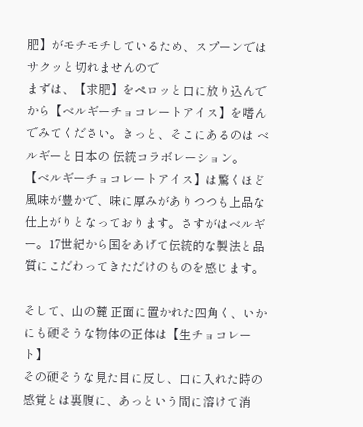肥】がモチモチしているため、スプーンではサクッと切れませんので
まずは、【求肥】をペロッと口に放り込んでから【ベルギーチョコレートアイス】を嗜んでみてください。きっと、そこにあるのは ベルギーと日本の 伝統コラボレーション。
【ベルギーチョコレートアイス】は驚くほど風味が豊かで、味に厚みがありつつも上品な仕上がりとなっております。さすがはベルギー。17世紀から国をあげて伝統的な製法と品質にこだわってきただけのものを感じます。

そして、山の麓 正面に置かれた四角く、いかにも硬そうな物体の正体は【生チョコレート】
その硬そうな見た目に反し、口に入れた時の感覚とは裏腹に、あっという間に溶けて消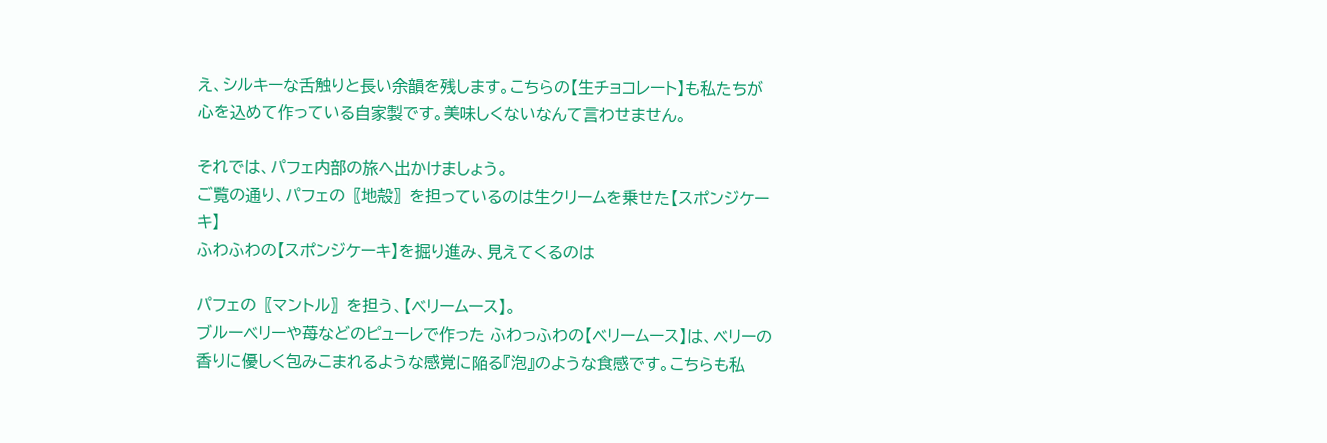え、シルキーな舌触りと長い余韻を残します。こちらの【生チョコレート】も私たちが心を込めて作っている自家製です。美味しくないなんて言わせません。

それでは、パフェ内部の旅へ出かけましょう。
ご覧の通り、パフェの〖地殻〗を担っているのは生クリームを乗せた【スポンジケーキ】
ふわふわの【スポンジケーキ】を掘り進み、見えてくるのは

パフェの〖マントル〗を担う、【ベリームース】。
ブルーベリーや苺などのピューレで作った ふわっふわの【ベリームース】は、ベリーの香りに優しく包みこまれるような感覚に陥る『泡』のような食感です。こちらも私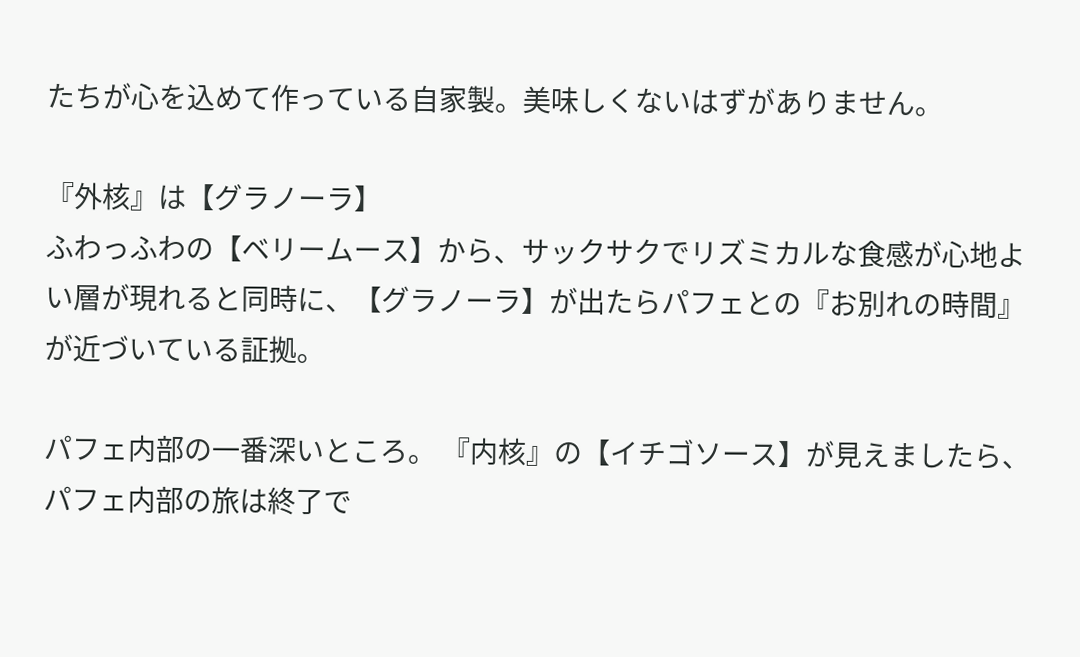たちが心を込めて作っている自家製。美味しくないはずがありません。

『外核』は【グラノーラ】
ふわっふわの【ベリームース】から、サックサクでリズミカルな食感が心地よい層が現れると同時に、【グラノーラ】が出たらパフェとの『お別れの時間』が近づいている証拠。

パフェ内部の一番深いところ。 『内核』の【イチゴソース】が見えましたら、パフェ内部の旅は終了で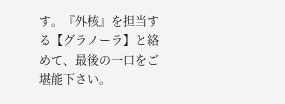す。『外核』を担当する【グラノーラ】と絡めて、最後の一口をご堪能下さい。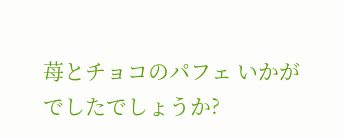苺とチョコのパフェ いかがでしたでしょうか?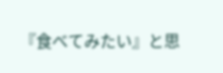『食べてみたい』と思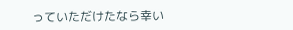っていただけたなら幸い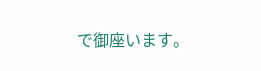で御座います。